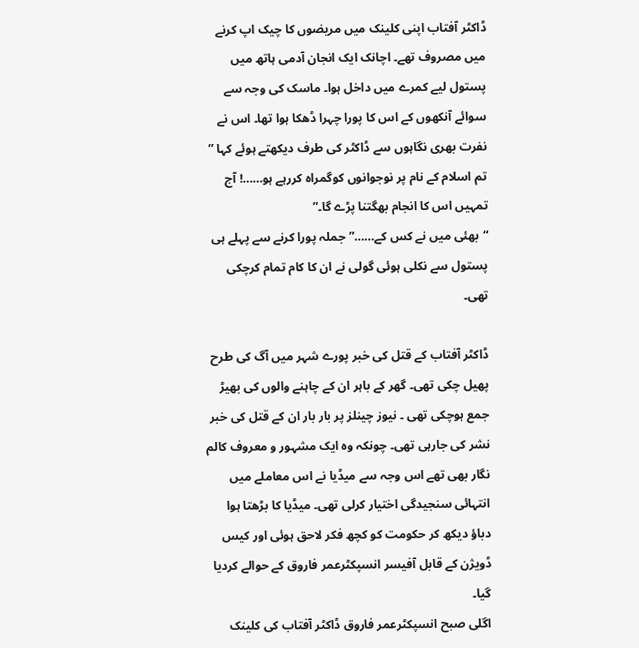ڈاکٹر آفتاب اپنی کلینک میں مریضوں کا چیک اپ کرنے میں مصروف تھے۔ اچانک ایک انجان آدمی ہاتھ میں پستول لیے کمرے میں داخل ہوا۔ ماسک کی وجہ سے سوائے آنکھوں کے اس کا پورا چہرا ڈھکا ہوا تھا۔ اس نے نفرت بھری نگاہوں سے ڈاکٹر کی طرف دیکھتے ہوئے کہا ” تم اسلام کے نام پر نوجوانوں کوگمراہ کررہے ہو……! آج تمہیں اس کا انجام بھگتنا پڑے گا۔”
“بھئی میں نے کس کے……”جملہ پورا کرنے سے پہلے ہی پستول سے نکلی ہوئی گولی نے ان کا کام تمام کرچکی تھی۔

ڈاکٹر آفتاب کے قتل کی خبر پورے شہر میں آگ کی طرح پھیل چکی تھی۔ گھر کے باہر ان کے چاہنے والوں کی بھیڑ جمع ہوچکی تھی ۔ نیوز چینلز پر بار بار ان کے قتل کی خبر نشر کی جارہی تھی۔ چونکہ وہ ایک مشہور و معروف کالم نگار بھی تھے اس وجہ سے میڈیا نے اس معاملے میں انتہائی سنجیدگی اختیار کرلی تھی۔ میڈیا کا بڑھتا ہوا دباؤ دیکھ کر حکومت کو کچھ فکر لاحق ہوئی اور کیس ڈویژن کے قابل آفیسر انسپکٹرعمر فاروق کے حوالے کردیا گیا۔
اگلی صبح انسپکٹرعمر فاروق ڈاکٹر آفتاب کی کلینک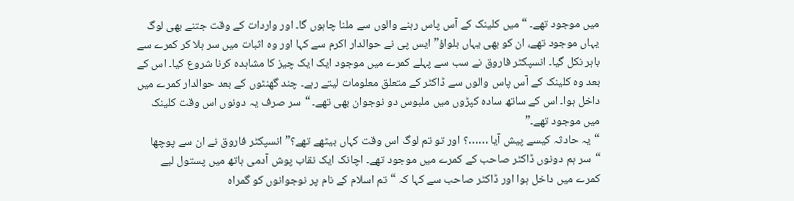میں موجود تھے۔ “میں کلینک کے آس پاس رہنے والوں سے ملنا چاہوں گا۔ اور واردات کے وقت جتنے بھی لوگ یہاں موجود تھے، ان کو بھی یہاں بلواؤ” ایس پی نے حوالدار اکرم سے کہا اور وہ اثبات میں سر ہلا کر کمرے سے باہر نکل گیا۔ انسپکٹر فاروق نے سب سے پہلے کمرے میں موجود ایک ایک چیز کا مشاہدہ کرنا شروع کیا۔ اس کے بعد وہ کلینک کے آس پاس والوں سے ڈاکٹر کے متعلق معلومات لیتے رہے۔ چند گھنٹوں کے بعد حوالدار کمرے میں داخل ہوا۔ اس کے ساتھ سادہ کپڑوں میں ملبوس دو نوجوان بھی تھے۔ “سر صرف یہ دونوں اس وقت کلینک میں موجود تھے۔”
“یہ حادثہ کیسے پیش آیا ……؟ اور تو تم لوگ اس وقت کہاں بیٹھے تھے؟” انسپکٹر فاروق نے ان سے پوچھا
“سر ہم دونوں ڈاکٹر صاحب کے کمرے میں موجود تھے۔ اچانک ایک نقاب پوش آدمی ہاتھ میں پستول لیے کمرے میں داخل ہوا اور ڈاکٹر صاحب سے کہا کہ “تم اسلام کے نام پر نوجوانوں کو گمراہ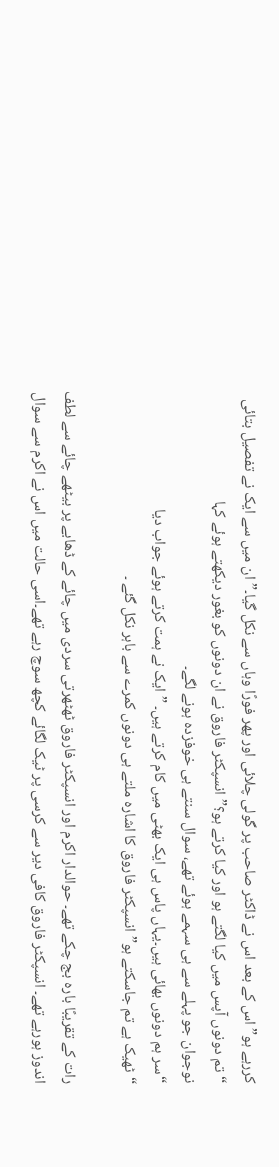کررہے ہو” اس کے بعد اس نے ڈاکٹر صاحب پر گولی چلائی اور پھر فورًا وہاں سے نکل گیا۔” ان میں سے ایک نے تفصیل بتائی
“تم دونوں آپس میں کیا لگتے ہو اور کیا کرتے ہو؟” انسپکٹر فاروق نے ان دونوں کو بغور دیکھتے ہوئے کہا
نوجوان جو پہلے سے ہی سہمے ہوئے تھے، سوال سنتے ہی خوفزدہ ہونے لگے۔
“سر ہم دونوں بھائی ہیں۔یہاں پاس ہی ایک بھٹی میں کام کرتے ہیں۔ ” ایک نے ہمت کرتے ہوئے جواب دیا
“ٹھیک ہے تم جاسکتے ہو” انسپکٹر فاروق کا اشارہ ملتے ہی دونوں کمرے سے باہر نکل گئے ۔

رات کے تقریبًا بارہ بج چکے تھے۔ حوالدار اکرم اور انسپکٹر فاروق ٹھٹھرتی سردی میں چائے کے ڈھابے پر بیٹھے چائے سے لطف اندوز ہورہے تھے۔ انسپکٹر فاروق کافی دیر سے کرسی پر ٹیک لگائے کچھ سوچ رہے تھے۔اسی حالت میں اس نے اکرم سے سوال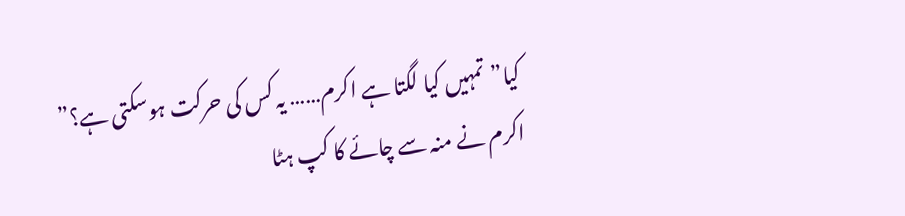کیا”تمہیں کیا لگتا ہے اکرم…… یہ کس کی حرکت ہوسکتی ہے؟”
اکرم نے منہ سے چائے کا کپ ہٹا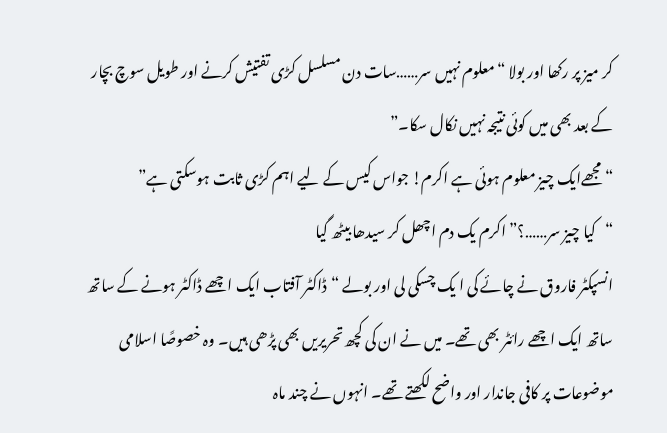کر میز پر رکھا اور بولا “معلوم نہیں سر……سات دن مسلسل کڑی تفتیش کرنے اور طویل سوچ بچار کے بعد بھی میں کوئی نتیجہ نہیں نکال سکا۔”
“مجھےایک چیز معلوم ہوئی ہے اکرم! جواس کیس کے لیے اہم کڑی ثابت ہوسکتی ہے”
“کیا چیز سر……؟” اکرم یک دم اچھل کر سیدھا بیٹھ گیا
انسپکٹر فاروق نے چائے کی ا یک چسکی لی اور بولے “ڈاکٹر آفتاب ایک اچھے ڈاکٹر ہونے کے ساتھ ساتھ ایک اچھے رائٹر بھی تھے۔ میں نے ان کی کچھ تحریریں بھی پڑھی ہیں۔ وہ خصوصًا اسلامی موضوعات پر کافی جاندار اور واضح لکھتے تھے۔ انہوں نے چند ماہ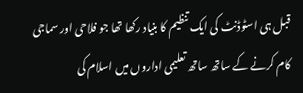قبل ہی اسٹوڈنٹ کی ایک تنظیم کا بنیاد رکھا تھا جو فلاحی اور سماجی کام کرنے کے ساتھ ساتھ تعلیمی اداروں میں اسلام کی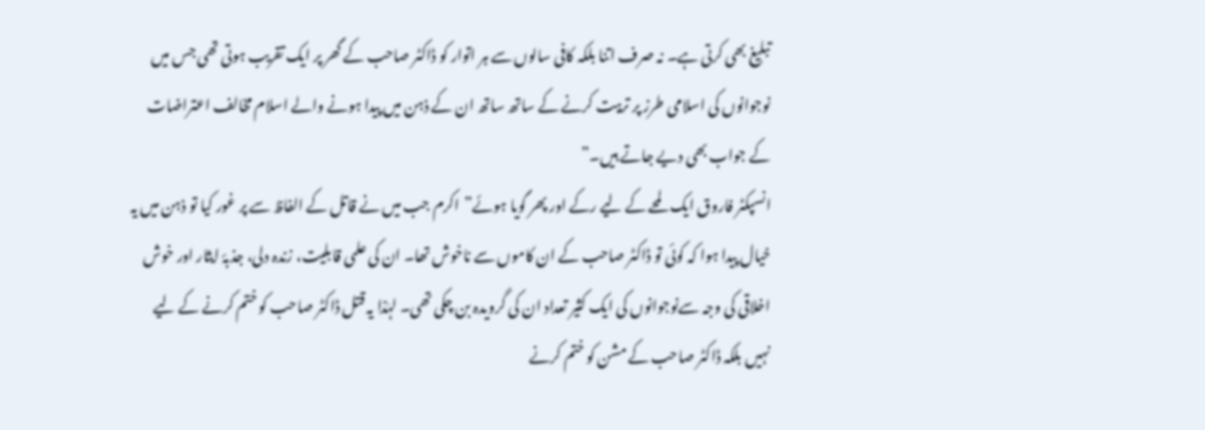تبلیغ بھی کرتی ہے۔ نہ صرف اتنا بلکہ کافی سالوں سے ہر اتوار کو ڈاکٹر صاحب کے گھر پر ایک تقریب ہوتی تھی جس میں نوجوانوں کی اسلامی طرز پر تربیت کرنے کے ساتھ ساتھ ان کے ذہن میں پیدا ہونے والے اسلام مخالف اعتراضات کے جواب بھی دیے جاتے ہیں۔”
انسپکٹر فاروق ایک لمحے کے لیے رکے اور پھر گویا ہوئے”اکرم جب میں نے قاتل کے الفاظ سے پر غور کیا تو ذہن میں یہ خیال پیدا ہوا کہ کوئی تو ڈاکٹر صاحب کے ان کاموں سے ناخوش تھا۔ ان کی علمی قابلیت، زندہ دلی، جذبۂ ایثار اور خوش اخلاقی کی وجہ سےنوجوانوں کی ایک کثیر تعداد ان کی گرویدہ بن چکی تھی۔ لہٰذا یہ قتل ڈاکٹر صاحب کو ختم کرنے کے لیے نہیں بلکہ ڈاکٹر صاحب کے مشن کو ختم کرنے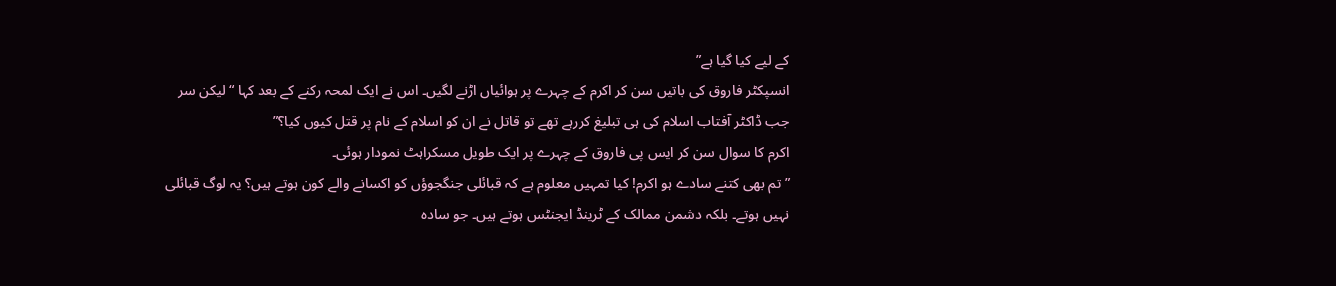کے لیے کیا گیا ہے”
انسپکٹر فاروق کی باتیں سن کر اکرم کے چہرے پر ہوائیاں اڑنے لگیں۔ اس نے ایک لمحہ رکنے کے بعد کہا “لیکن سر جب ڈاکٹر آفتاب اسلام کی ہی تبلیغ کررہے تھے تو قاتل نے ان کو اسلام کے نام پر قتل کیوں کیا؟”
اکرم کا سوال سن کر ایس پی فاروق کے چہرے پر ایک طویل مسکراہٹ نمودار ہوئی۔
” تم بھی کتنے سادے ہو اکرم! کیا تمہیں معلوم ہے کہ قبائلی جنگجوؤں کو اکسانے والے کون ہوتے ہیں؟ یہ لوگ قبائلی نہیں ہوتے۔ بلکہ دشمن ممالک کے ٹرینڈ ایجنٹس ہوتے ہیں۔ جو سادہ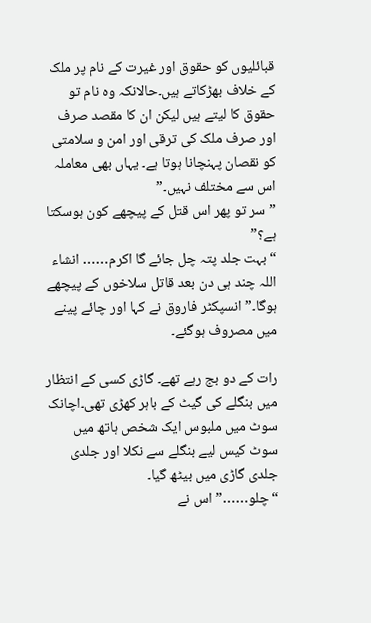قبائلیوں کو حقوق اور غیرت کے نام پر ملک کے خلاف بھڑکاتے ہیں۔حالانکہ وہ نام تو حقوق کا لیتے ہیں لیکن ان کا مقصد صرف اور صرف ملک کی ترقی اور امن و سلامتی کو نقصان پہنچانا ہوتا ہے۔ یہاں بھی معاملہ اس سے مختلف نہیں۔”
” سر تو پھر اس قتل کے پیچھے کون ہوسکتا ہے؟”
“بہت جلد پتہ چل جائے گا اکرم…… انشاء اللہ چند ہی دن بعد قاتل سلاخوں کے پیچھے ہوگا۔” انسپکٹر فاروق نے کہا اور چائے پینے میں مصروف ہوگئے۔

رات کے دو بج رہے تھے۔ گاڑی کسی کے انتظار میں بنگلے کی گیٹ کے باہر کھڑی تھی۔اچانک سوٹ میں ملبوس ایک شخص ہاتھ میں سوٹ کیس لیے بنگلے سے نکلا اور جلدی جلدی گاڑی میں بیٹھ گیا۔
“چلو……” اس نے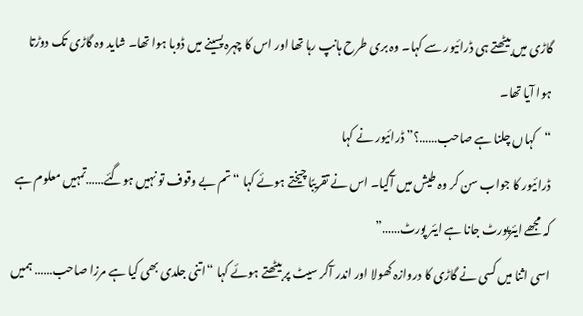گاڑی میں بیٹھتے ہی ڈرائیور سے کہا۔ وہ بری طرح ہانپ رہا تھا اور اس کا چہرہ پسینے میں ڈوبا ہوا تھا۔ شاید وہ گاڑی تک دوڑتا ہوا آیا تھا۔
“کہاں چلنا ہے صاحب……؟” ڈرائیور نے کہا
ڈرائیور کا جواب سن کر وہ طیش میں آگیا۔ اس نے تقریبًا چیختے ہوئے کہا “تم بے وقوف تو نہیں ہوگئے……تمہیں معلوم ہے کہ مجھے ایئرپورٹ جانا ہے ایئر پورٹ……”
اسی اثنا میں کسی نے گاڑی کا دروازہ کھولا اور اندر آکر سیٹ پر بیٹھتے ہوئے کہا “اتنی جلدی بھی کیا ہے مرزا صاحب…… ہمیں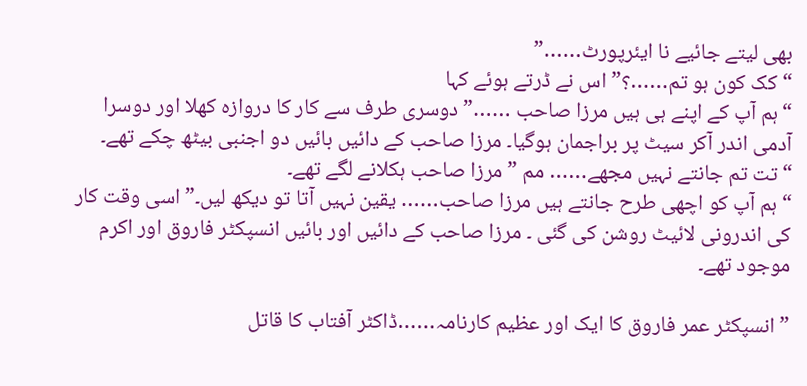بھی لیتے جائیے نا ایئرپورٹ……”
“کک کون ہو تم……؟” اس نے ڈرتے ہوئے کہا
“ہم آپ کے اپنے ہی ہیں مرزا صاحب ……” دوسری طرف سے کار کا دروازہ کھلا اور دوسرا آدمی اندر آکر سیٹ پر براجمان ہوگیا۔ مرزا صاحب کے دائیں بائیں دو اجنبی بیٹھ چکے تھے۔
“تت تم جانتے نہیں مجھے…… مم ” مرزا صاحب ہکلانے لگے تھے۔
“ہم آپ کو اچھی طرح جانتے ہیں مرزا صاحب…… یقین نہیں آتا تو دیکھ لیں۔” اسی وقت کار کی اندرونی لائیٹ روشن کی گئی ۔ مرزا صاحب کے دائیں اور بائیں انسپکٹر فاروق اور اکرم موجود تھے۔

” انسپکٹر عمر فاروق کا ایک اور عظیم کارنامہ……ڈاکٹر آفتاب کا قاتل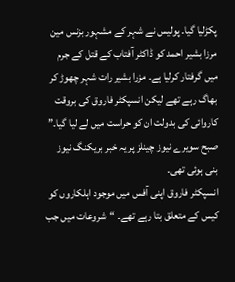پکڑلیا گیا۔ پولیس نے شہر کے مشہور بزنس مین مرزا بشیر احمد کو ڈاکٹر آفتاب کے قتل کے جرم میں گرفتار کرلیا ہے۔ مزرا بشیر رات شہر چھوڑ کر بھاگ رہے تھے لیکن انسپکٹر فاروق کی بروقت کاروائی کی بدولت ان کو حراست میں لے لیا گیا۔” صبح سویرے نیوز چینلز پر یہ خبر بریکنگ نیوز بنی ہوئی تھی۔
انسپکٹر فاروق اپنی آفس میں موجود اہلکاروں کو کیس کے متعلق بتا رہے تھے۔ “شروعات میں جب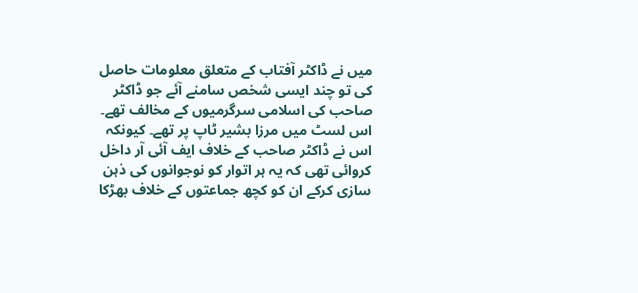میں نے ڈاکٹر آفتاب کے متعلق معلومات حاصل کی تو چند ایسی شخص سامنے آئے جو ڈاکٹر صاحب کی اسلامی سرگرمیوں کے مخالف تھے۔ اس لسٹ میں مرزا بشیر ٹاپ پر تھے۔ کیونکہ اس نے ڈاکٹر صاحب کے خلاف ایف آئی آر داخل کروائی تھی کہ یہ ہر اتوار کو نوجوانوں کی ذہن سازی کرکے ان کو کچھ جماعتوں کے خلاف بھڑکا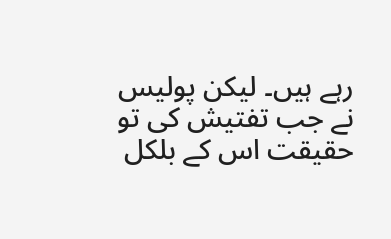رہے ہیں۔ لیکن پولیس نے جب تفتیش کی تو حقیقت اس کے بلکل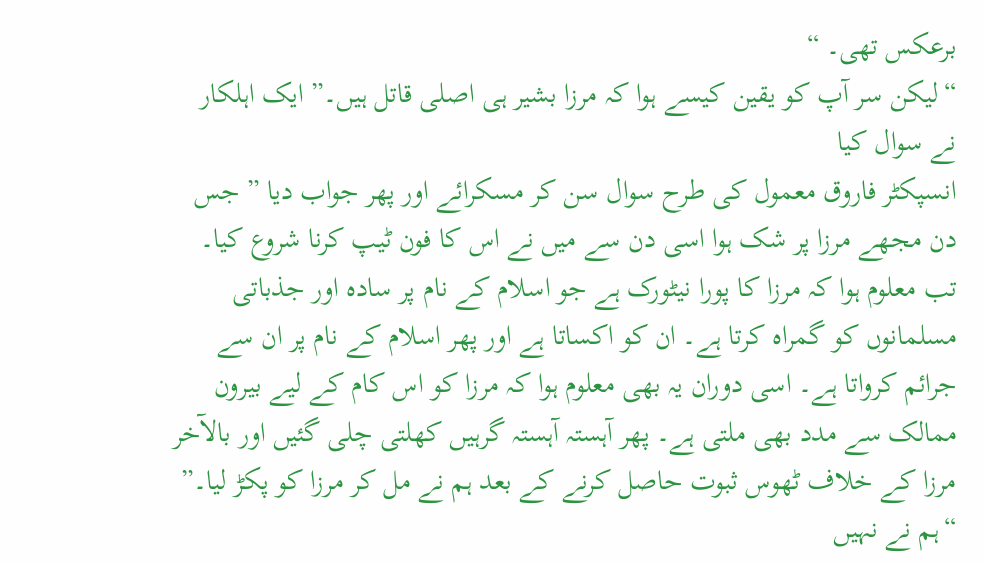برعکس تھی۔ “
“لیکن سر آپ کو یقین کیسے ہوا کہ مرزا بشیر ہی اصلی قاتل ہیں۔” ایک اہلکار نے سوال کیا
انسپکٹر فاروق معمول کی طرح سوال سن کر مسکرائے اور پھر جواب دیا ” جس دن مجھے مرزا پر شک ہوا اسی دن سے میں نے اس کا فون ٹیپ کرنا شروع کیا۔ تب معلوم ہوا کہ مرزا کا پورا نیٹورک ہے جو اسلام کے نام پر سادہ اور جذباتی مسلمانوں کو گمراہ کرتا ہے۔ ان کو اکساتا ہے اور پھر اسلام کے نام پر ان سے جرائم کرواتا ہے۔ اسی دوران یہ بھی معلوم ہوا کہ مرزا کو اس کام کے لیے بیرون ممالک سے مدد بھی ملتی ہے۔ پھر آہستہ آہستہ گرہیں کھلتی چلی گئیں اور بالآخر مرزا کے خلاف ٹھوس ثبوت حاصل کرنے کے بعد ہم نے مل کر مرزا کو پکڑ لیا۔”
“ہم نے نہیں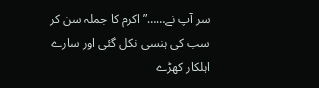سر آپ نے……” اکرم کا جملہ سن کر سب کی ہنسی نکل گئی اور سارے اہلکار کھڑے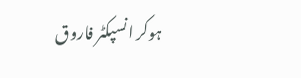ہوکر انسپکٹر فاروق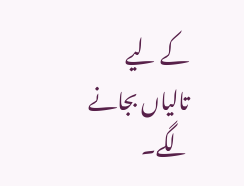کے لیے تالیاں بجانے لگے۔